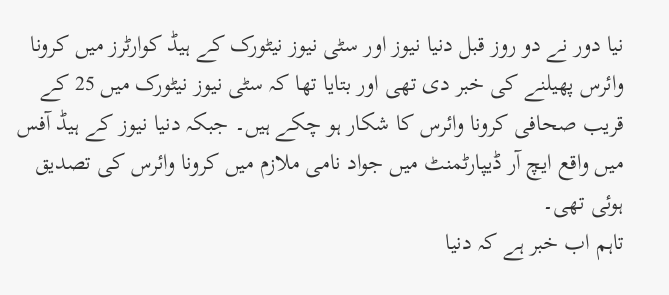نیا دور نے دو روز قبل دنیا نیوز اور سٹی نیوز نیٹورک کے ہیڈ کوارٹرز میں کرونا وائرس پھیلنے کی خبر دی تھی اور بتایا تھا کہ سٹی نیوز نیٹورک میں 25 کے قریب صحافی کرونا وائرس کا شکار ہو چکے ہیں۔ جبکہ دنیا نیوز کے ہیڈ آفس میں واقع ایچ آر ڈیپارٹمنٹ میں جواد نامی ملازم میں کرونا وائرس کی تصدیق ہوئی تھی۔
تاہم اب خبر ہے کہ دنیا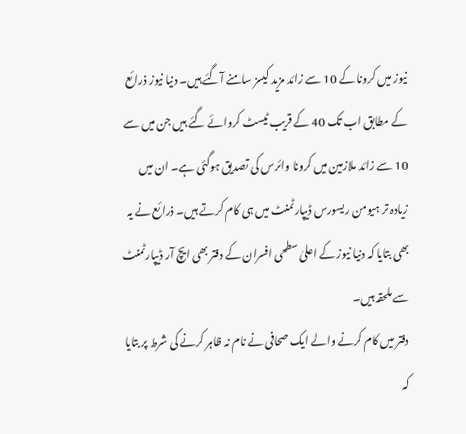نیوز میں کرونا کے 10 سے زائد مزید کیسز سامنے آگئے ہیں۔ دنیا نیوز ذرائع کے مطابق اب تک 40 کے قریب ٹیسٹ کروائے گئے ہیں جن میں سے 10 سے زائد ملازمین میں کرونا وائرس کی تصدیق ہوگئی ہے۔ ان میں زیادہ تر ہیومن ریسورس ڈیپارٹمنٹ میں ہی کام کرتے ہیں۔ ذرائع نے یہ بھی بتایا کہ دنیا نیوز کے اعلیٰ سطحی افسران کے دفتر بھی ایچ آر ڈیپارٹمنٹ سے ملحقہ ہیں۔
دفتر میں کام کرنے والے ایک صحافی نے نام نہ ظاہر کرنے کی شرط پر بتایا کہ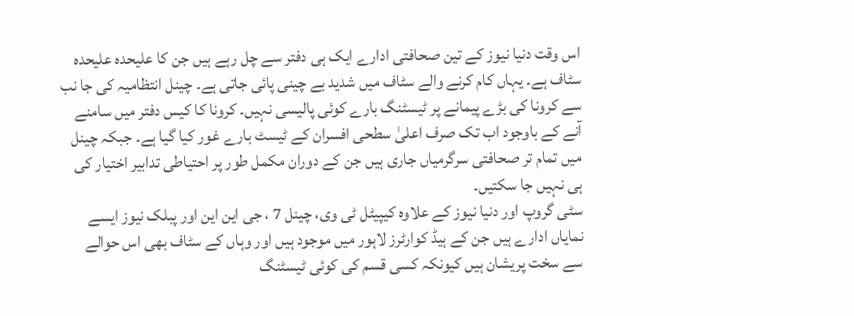اس وقت دنیا نیوز کے تین صحافتی ادارے ایک ہی دفتر سے چل رہے ہیں جن کا علیحدہ علیحدہ سٹاف ہے۔ یہاں کام کرنے والے سٹاف میں شدید بے چینی پائی جاتی ہے۔ چینل انتظامیہ کی جا نب سے کرونا کی بڑے پیمانے پر ٹیسٹنگ بارے کوئی پالیسی نہیں۔ کرونا کا کیس دفتر میں سامنے آنے کے باوجود اب تک صرف اعلیٰ سطحی افسران کے ٹیسٹ بارے غور کیا گیا ہے۔ جبکہ چینل میں تمام تر صحافتی سرگرمیاں جاری ہیں جن کے دوران مکمل طور پر احتیاطی تدابیر اختیار کی ہی نہیں جا سکتیں۔
سٹی گروپ اور دنیا نیوز کے علاوہ کیپیٹل ٹی وی، چینل 7 ، جی این این اور پبلک نیوز ایسے نمایاں ادارے ہیں جن کے ہیڈ کوارٹرز لاہور میں موجود ہیں اور وہاں کے سٹاف بھی اس حوالے سے سخت پریشان ہیں کیونکہ کسی قسم کی کوئی ٹیسٹنگ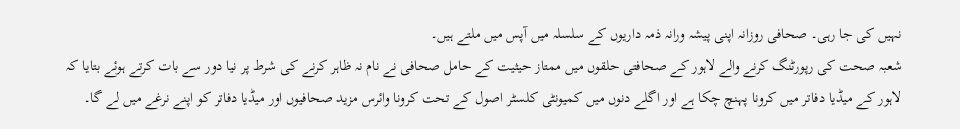نہیں کی جا رہی۔ صحافی روزانہ اپنی پیشہ ورانہ ذمہ داریوں کے سلسلہ میں آپس میں ملتے ہیں۔
شعبہ صحت کی رپورٹنگ کرنے والے لاہور کے صحافتی حلقوں میں ممتاز حیثیت کے حامل صحافی نے نام نہ ظاہر کرنے کی شرط پر نیا دور سے بات کرتے ہوئے بتایا کہ لاہور کے میڈیا دفاتر میں کرونا پہنچ چکا ہے اور اگلے دنوں میں کمیونٹی کلسٹر اصول کے تحت کرونا وائرس مزید صحافیوں اور میڈیا دفاتر کو اپنے نرغے میں لے گا۔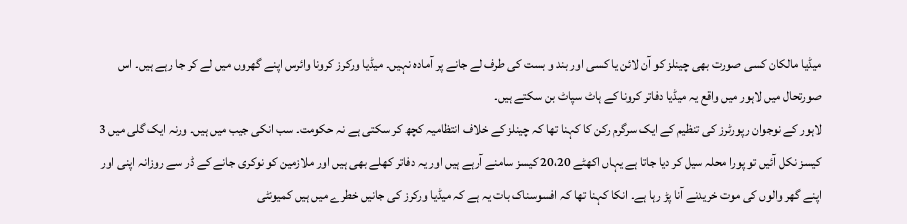میڈیا مالکان کسی صورت بھی چینلز کو آن لائن یا کسی اور بند و بست کی طرف لے جانے پر آمادہ نہیں۔ میڈیا ورکرز کرونا وائرس اپنے گھروں میں لے کر جا رہے ہیں۔ اس صورتحال میں لاہور میں واقع یہ میڈیا دفاتر کرونا کے ہاٹ سپاٹ بن سکتے ہیں۔
لاہور کے نوجوان رپورٹرز کی تنظیم کے ایک سرگرم رکن کا کہنا تھا کہ چینلز کے خلاف انتظامیہ کچھ کر سکتی ہے نہ حکومت۔ سب انکی جیب میں ہیں۔ ورنہ ایک گلی میں 3 کیسز نکل آئیں تو پورا محلہ سیل کر دیا جاتا ہے یہاں اکھٹے 20،20 کیسز سامنے آرہے ہیں اور یہ دفاتر کھلے بھی ہیں اور ملازمین کو نوکری جانے کے ڈر سے روزانہ اپنی اور اپنے گھر والوں کی موت خریدنے آنا پڑ رہا ہے۔ انکا کہنا تھا کہ افسوسناک بات یہ ہے کہ میڈیا ورکرز کی جانیں خطرے میں ہیں کمیونٹی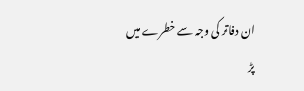ان دفاتر کی وجہ سے خطرے میں پڑ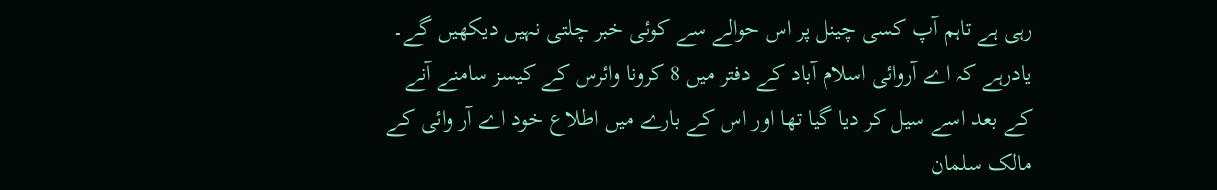رہی ہے تاہم آپ کسی چینل پر اس حوالے سے کوئی خبر چلتی نہیں دیکھیں گے۔
یادرہے کہ اے آروائی اسلام آباد کے دفتر میں 8 کرونا وائرس کے کیسز سامنے آنے کے بعد اسے سیل کر دیا گیا تھا اور اس کے بارے میں اطلاع خود اے آر وائی کے مالک سلمان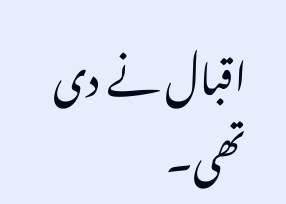اقبال نے دی تھی۔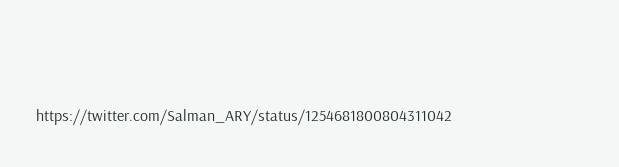https://twitter.com/Salman_ARY/status/1254681800804311042